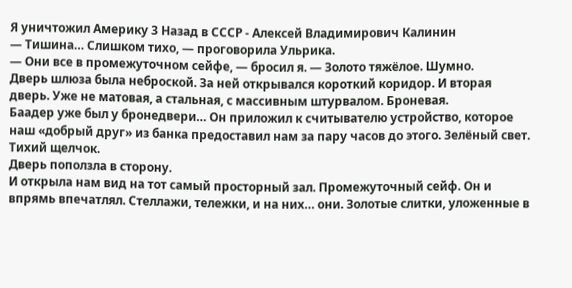Я уничтожил Америку 3 Назад в СССР - Алексей Владимирович Калинин
— Тишина… Слишком тихо, — проговорила Ульрика.
— Они все в промежуточном сейфе, — бросил я. — Золото тяжёлое. Шумно.
Дверь шлюза была неброской. За ней открывался короткий коридор. И вторая дверь. Уже не матовая, а стальная, с массивным штурвалом. Броневая.
Баадер уже был у бронедвери… Он приложил к считывателю устройство, которое наш «добрый друг» из банка предоставил нам за пару часов до этого. Зелёный свет. Тихий щелчок.
Дверь поползла в сторону.
И открыла нам вид на тот самый просторный зал. Промежуточный сейф. Он и впрямь впечатлял. Стеллажи, тележки, и на них… они. Золотые слитки, уложенные в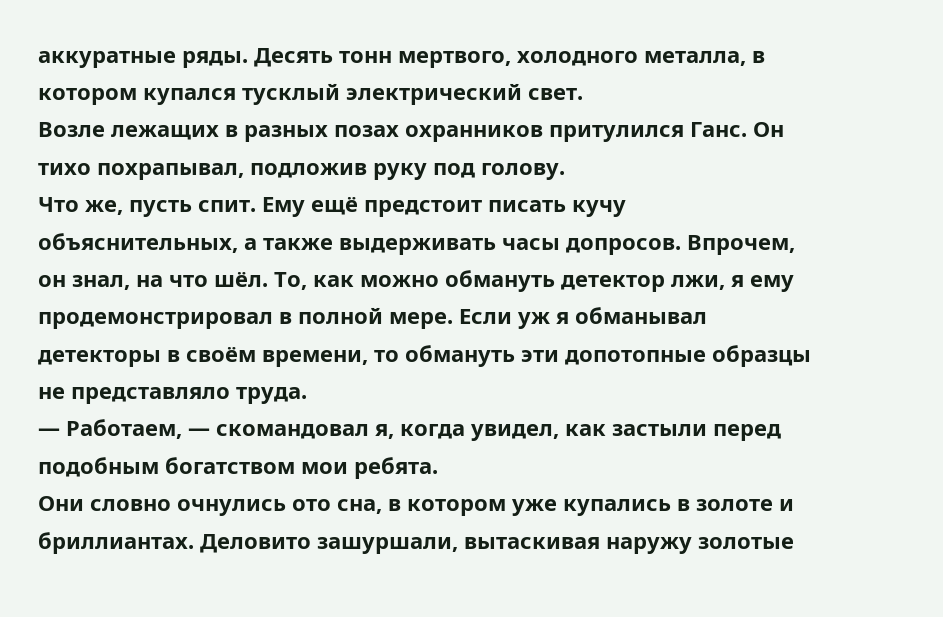аккуратные ряды. Десять тонн мертвого, холодного металла, в котором купался тусклый электрический свет.
Возле лежащих в разных позах охранников притулился Ганс. Он тихо похрапывал, подложив руку под голову.
Что же, пусть спит. Ему ещё предстоит писать кучу объяснительных, а также выдерживать часы допросов. Впрочем, он знал, на что шёл. То, как можно обмануть детектор лжи, я ему продемонстрировал в полной мере. Если уж я обманывал детекторы в своём времени, то обмануть эти допотопные образцы не представляло труда.
— Работаем, — скомандовал я, когда увидел, как застыли перед подобным богатством мои ребята.
Они словно очнулись ото сна, в котором уже купались в золоте и бриллиантах. Деловито зашуршали, вытаскивая наружу золотые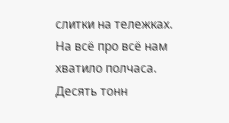слитки на тележках.
На всё про всё нам хватило полчаса.
Десять тонн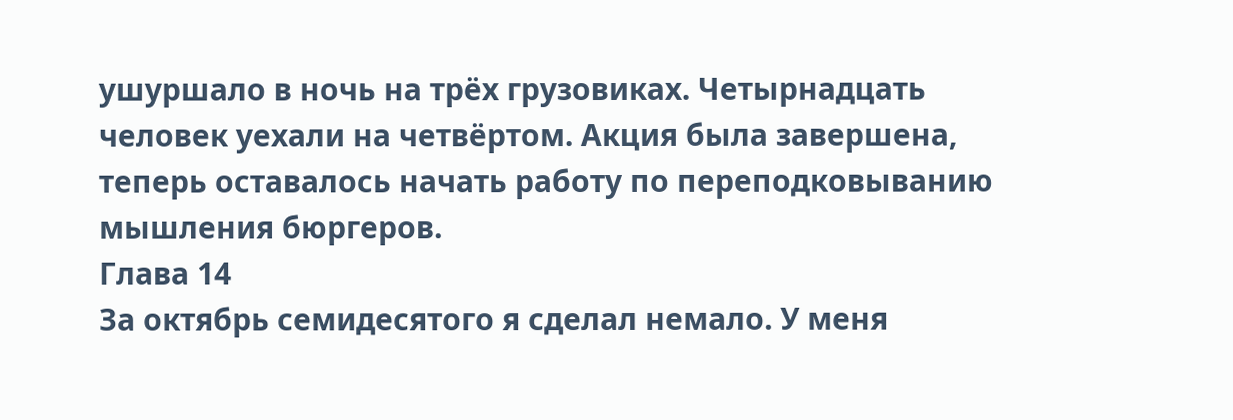ушуршало в ночь на трёх грузовиках. Четырнадцать человек уехали на четвёртом. Акция была завершена, теперь оставалось начать работу по переподковыванию мышления бюргеров.
Глава 14
За октябрь семидесятого я сделал немало. У меня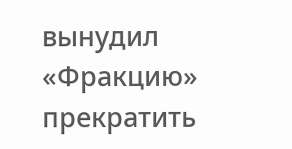вынудил «Фракцию» прекратить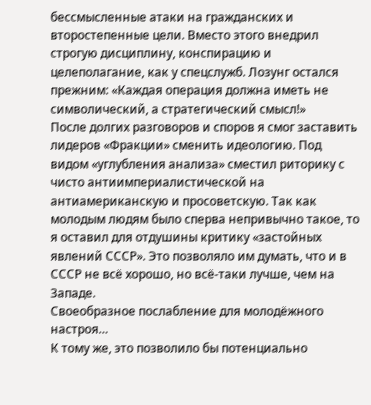бессмысленные атаки на гражданских и второстепенные цели. Вместо этого внедрил строгую дисциплину, конспирацию и целеполагание, как у спецслужб. Лозунг остался прежним: «Каждая операция должна иметь не символический, а стратегический смысл!»
После долгих разговоров и споров я смог заставить лидеров «Фракции» сменить идеологию. Под видом «углубления анализа» сместил риторику с чисто антиимпериалистической на антиамериканскую и просоветскую. Так как молодым людям было сперва непривычно такое, то я оставил для отдушины критику «застойных явлений СССР». Это позволяло им думать, что и в СССР не всё хорошо, но всё-таки лучше, чем на Западе.
Своеобразное послабление для молодёжного настроя…
К тому же, это позволило бы потенциально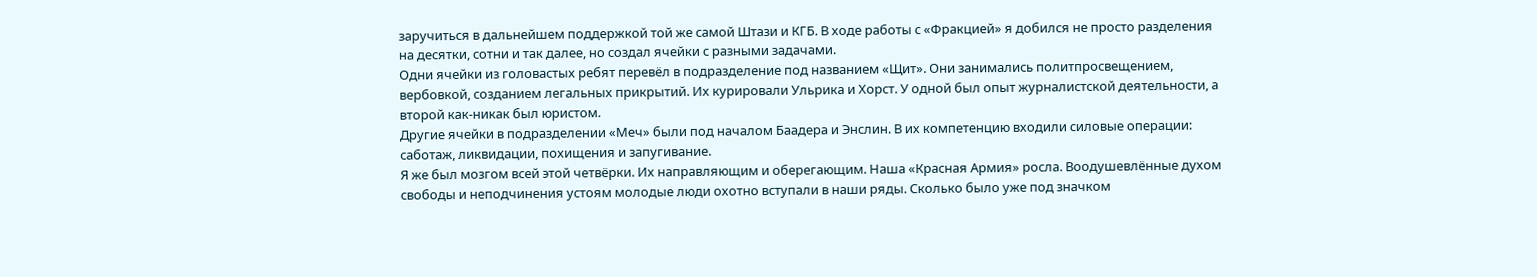заручиться в дальнейшем поддержкой той же самой Штази и КГБ. В ходе работы с «Фракцией» я добился не просто разделения на десятки, сотни и так далее, но создал ячейки с разными задачами.
Одни ячейки из головастых ребят перевёл в подразделение под названием «Щит». Они занимались политпросвещением, вербовкой, созданием легальных прикрытий. Их курировали Ульрика и Хорст. У одной был опыт журналистской деятельности, а второй как-никак был юристом.
Другие ячейки в подразделении «Меч» были под началом Баадера и Энслин. В их компетенцию входили силовые операции: саботаж, ликвидации, похищения и запугивание.
Я же был мозгом всей этой четвёрки. Их направляющим и оберегающим. Наша «Красная Армия» росла. Воодушевлённые духом свободы и неподчинения устоям молодые люди охотно вступали в наши ряды. Сколько было уже под значком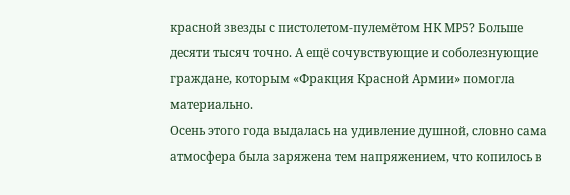красной звезды с пистолетом-пулемётом НК МР5? Больше десяти тысяч точно. А ещё сочувствующие и соболезнующие граждане, которым «Фракция Красной Армии» помогла материально.
Осень этого года выдалась на удивление душной, словно сама атмосфера была заряжена тем напряжением, что копилось в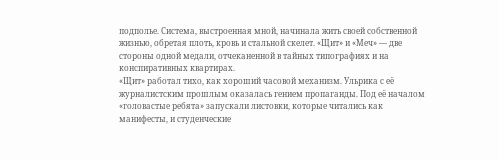подполье. Система, выстроенная мной, начинала жить своей собственной жизнью, обретая плоть, кровь и стальной скелет. «Щит» и «Меч» — две стороны одной медали, отчеканенной в тайных типографиях и на конспиративных квартирах.
«Щит» работал тихо, как хороший часовой механизм. Ульрика с её журналистским прошлым оказалась гением пропаганды. Под её началом «головастые ребята» запускали листовки, которые читались как манифесты, и студенческие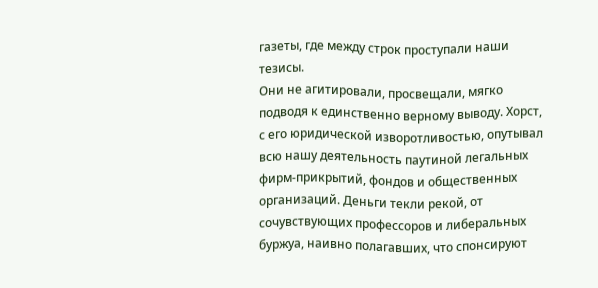газеты, где между строк проступали наши тезисы.
Они не агитировали, просвещали, мягко подводя к единственно верному выводу. Хорст, с его юридической изворотливостью, опутывал всю нашу деятельность паутиной легальных фирм-прикрытий, фондов и общественных организаций. Деньги текли рекой, от сочувствующих профессоров и либеральных буржуа, наивно полагавших, что спонсируют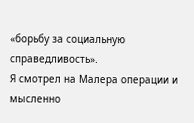«борьбу за социальную справедливость».
Я смотрел на Малера операции и мысленно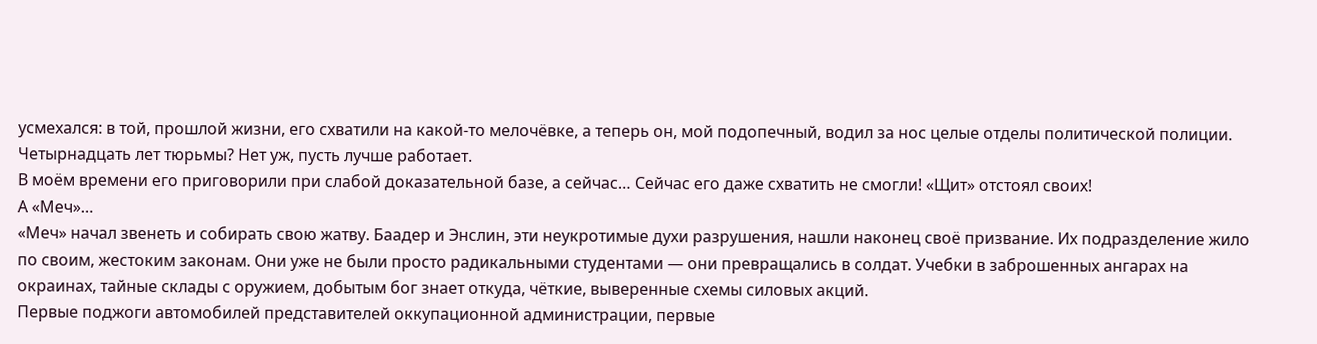усмехался: в той, прошлой жизни, его схватили на какой-то мелочёвке, а теперь он, мой подопечный, водил за нос целые отделы политической полиции. Четырнадцать лет тюрьмы? Нет уж, пусть лучше работает.
В моём времени его приговорили при слабой доказательной базе, а сейчас… Сейчас его даже схватить не смогли! «Щит» отстоял своих!
А «Меч»…
«Меч» начал звенеть и собирать свою жатву. Баадер и Энслин, эти неукротимые духи разрушения, нашли наконец своё призвание. Их подразделение жило по своим, жестоким законам. Они уже не были просто радикальными студентами — они превращались в солдат. Учебки в заброшенных ангарах на окраинах, тайные склады с оружием, добытым бог знает откуда, чёткие, выверенные схемы силовых акций.
Первые поджоги автомобилей представителей оккупационной администрации, первые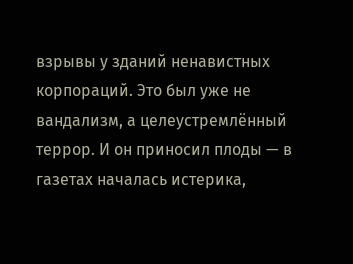взрывы у зданий ненавистных корпораций. Это был уже не вандализм, а целеустремлённый террор. И он приносил плоды — в газетах началась истерика,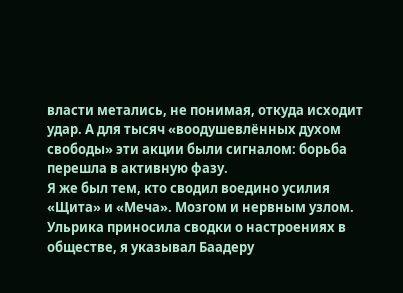власти метались, не понимая, откуда исходит удар. А для тысяч «воодушевлённых духом свободы» эти акции были сигналом: борьба перешла в активную фазу.
Я же был тем, кто сводил воедино усилия «Щита» и «Меча». Мозгом и нервным узлом. Ульрика приносила сводки о настроениях в обществе, я указывал Баадеру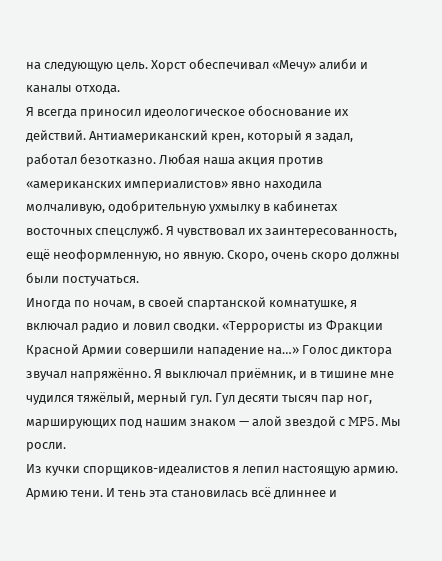на следующую цель. Хорст обеспечивал «Мечу» алиби и каналы отхода.
Я всегда приносил идеологическое обоснование их действий. Антиамериканский крен, который я задал, работал безотказно. Любая наша акция против «американских империалистов» явно находила молчаливую, одобрительную ухмылку в кабинетах восточных спецслужб. Я чувствовал их заинтересованность, ещё неоформленную, но явную. Скоро, очень скоро должны были постучаться.
Иногда по ночам, в своей спартанской комнатушке, я включал радио и ловил сводки. «Террористы из Фракции Красной Армии совершили нападение на…» Голос диктора звучал напряжённо. Я выключал приёмник, и в тишине мне чудился тяжёлый, мерный гул. Гул десяти тысяч пар ног, марширующих под нашим знаком — алой звездой с MP5. Мы росли.
Из кучки спорщиков-идеалистов я лепил настоящую армию. Армию тени. И тень эта становилась всё длиннее и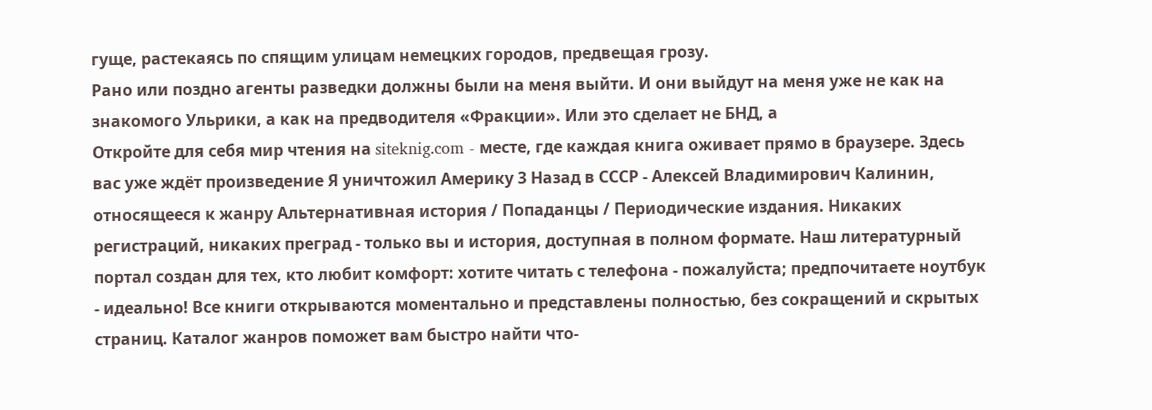гуще, растекаясь по спящим улицам немецких городов, предвещая грозу.
Рано или поздно агенты разведки должны были на меня выйти. И они выйдут на меня уже не как на знакомого Ульрики, а как на предводителя «Фракции». Или это сделает не БНД, а
Откройте для себя мир чтения на siteknig.com - месте, где каждая книга оживает прямо в браузере. Здесь вас уже ждёт произведение Я уничтожил Америку 3 Назад в СССР - Алексей Владимирович Калинин, относящееся к жанру Альтернативная история / Попаданцы / Периодические издания. Никаких регистраций, никаких преград - только вы и история, доступная в полном формате. Наш литературный портал создан для тех, кто любит комфорт: хотите читать с телефона - пожалуйста; предпочитаете ноутбук - идеально! Все книги открываются моментально и представлены полностью, без сокращений и скрытых страниц. Каталог жанров поможет вам быстро найти что-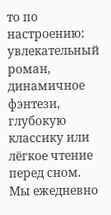то по настроению: увлекательный роман, динамичное фэнтези, глубокую классику или лёгкое чтение перед сном. Мы ежедневно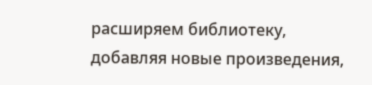расширяем библиотеку, добавляя новые произведения,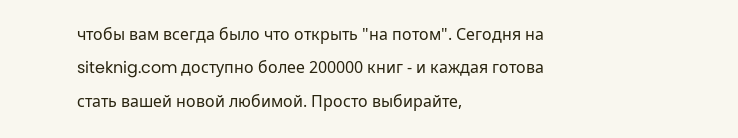чтобы вам всегда было что открыть "на потом". Сегодня на siteknig.com доступно более 200000 книг - и каждая готова стать вашей новой любимой. Просто выбирайте,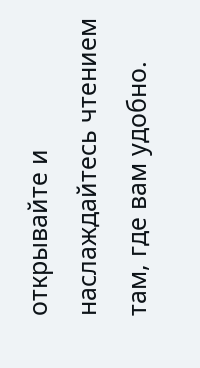открывайте и наслаждайтесь чтением там, где вам удобно.